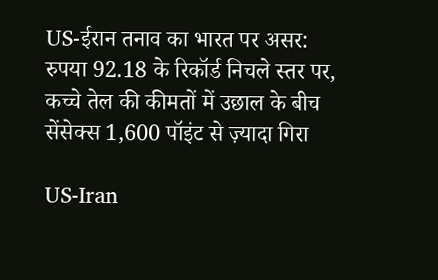US-ईरान तनाव का भारत पर असर: रुपया 92.18 के रिकॉर्ड निचले स्तर पर, कच्चे तेल की कीमतों में उछाल के बीच सेंसेक्स 1,600 पॉइंट से ज़्यादा गिरा

US-Iran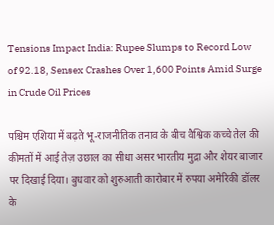Tensions Impact India: Rupee Slumps to Record Low of 92.18, Sensex Crashes Over 1,600 Points Amid Surge in Crude Oil Prices

पश्चिम एशिया में बढ़ते भू-राजनीतिक तनाव के बीच वैश्विक कच्चे तेल की कीमतों में आई तेज़ उछाल का सीधा असर भारतीय मुद्रा और शेयर बाजार पर दिखाई दिया। बुधवार को शुरुआती कारोबार में रुपया अमेरिकी डॉलर के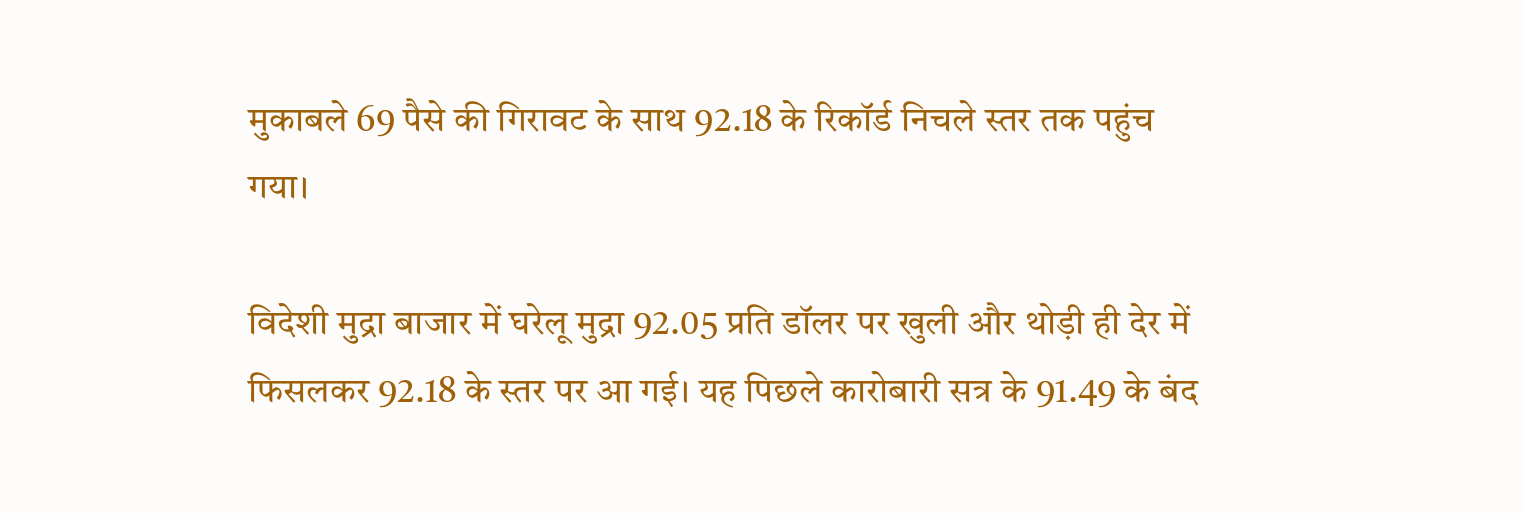मुकाबले 69 पैसे की गिरावट के साथ 92.18 के रिकॉर्ड निचले स्तर तक पहुंच गया।

विदेशी मुद्रा बाजार में घरेलू मुद्रा 92.05 प्रति डॉलर पर खुली और थोड़ी ही देर में फिसलकर 92.18 के स्तर पर आ गई। यह पिछले कारोबारी सत्र के 91.49 के बंद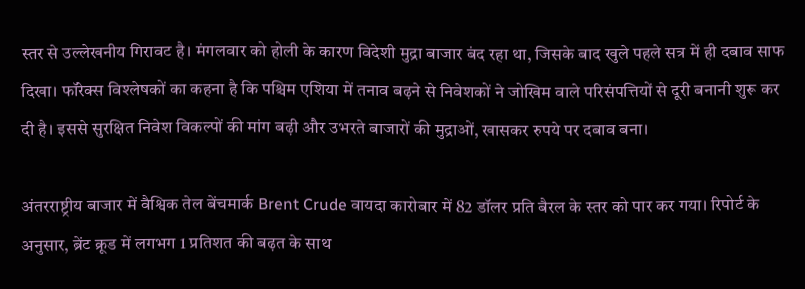स्तर से उल्लेखनीय गिरावट है। मंगलवार को होली के कारण विदेशी मुद्रा बाजार बंद रहा था, जिसके बाद खुले पहले सत्र में ही दबाव साफ दिखा। फॉरेक्स विश्लेषकों का कहना है कि पश्चिम एशिया में तनाव बढ़ने से निवेशकों ने जोखिम वाले परिसंपत्तियों से दूरी बनानी शुरू कर दी है। इससे सुरक्षित निवेश विकल्पों की मांग बढ़ी और उभरते बाजारों की मुद्राओं, खासकर रुपये पर दबाव बना।

अंतरराष्ट्रीय बाजार में वैश्विक तेल बेंचमार्क Brent Crude वायदा कारोबार में 82 डॉलर प्रति बैरल के स्तर को पार कर गया। रिपोर्ट के अनुसार, ब्रेंट क्रूड में लगभग 1 प्रतिशत की बढ़त के साथ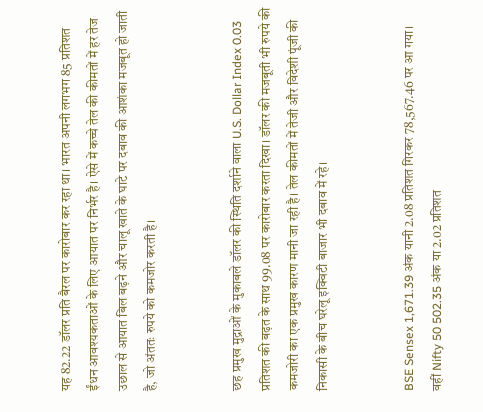यह 82.22 डॉलर प्रति बैरल पर कारोबार कर रहा था। भारत अपनी लगभग 85 प्रतिशत ईंधन आवश्यकताओं के लिए आयात पर निर्भर है। ऐसे में कच्चे तेल की कीमतों में हर तेज उछाल से आयात बिल बढ़ने और चालू खाते के घाटे पर दबाव की आशंका मजबूत हो जाती है, जो अंततः रुपये को कमजोर करती है।


छह प्रमुख मुद्राओं के मुकाबले डॉलर की स्थिति दर्शाने वाला U.S. Dollar Index 0.03 प्रतिशत की बढ़त के साथ 99.08 पर कारोबार करता दिखा। डॉलर की मजबूती भी रुपये की कमजोरी का एक प्रमुख कारण मानी जा रही है। तेल कीमतों में तेजी और विदेशी पूंजी की निकासी के बीच घरेलू इक्विटी बाजार भी दबाव में रहे।


BSE Sensex 1,671.39 अंक यानी 2.08 प्रतिशत गिरकर 78,567.46 पर आ गया। वहीं Nifty 50 502.35 अंक या 2.02 प्रतिशत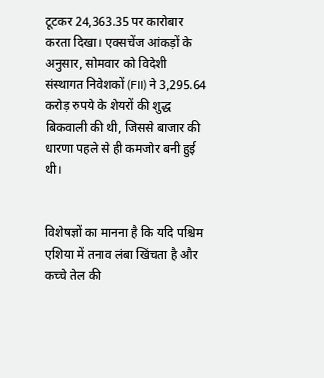टूटकर 24,363.35 पर कारोबार करता दिखा। एक्सचेंज आंकड़ों के अनुसार, सोमवार को विदेशी संस्थागत निवेशकों (FII) ने 3,295.64 करोड़ रुपये के शेयरों की शुद्ध बिकवाली की थी, जिससे बाजार की धारणा पहले से ही कमजोर बनी हुई थी।


विशेषज्ञों का मानना है कि यदि पश्चिम एशिया में तनाव लंबा खिंचता है और कच्चे तेल की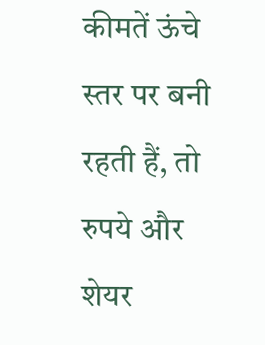कीमतें ऊंचे स्तर पर बनी रहती हैं, तो रुपये और शेयर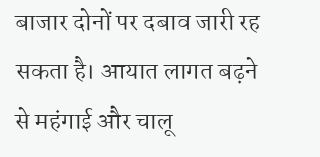बाजार दोनों पर दबाव जारी रह सकता है। आयात लागत बढ़ने से महंगाई और चालू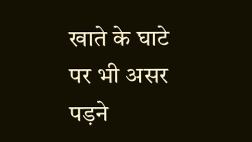खाते के घाटे पर भी असर पड़ने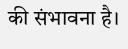की संभावना है।